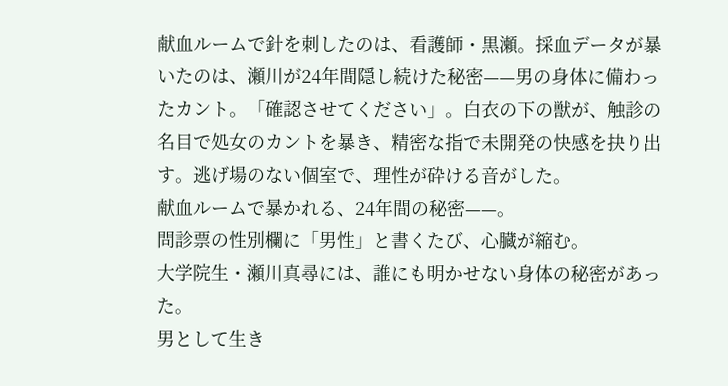献血ルームで針を刺したのは、看護師・黒瀬。採血データが暴いたのは、瀬川が24年間隠し続けた秘密——男の身体に備わったカント。「確認させてください」。白衣の下の獣が、触診の名目で処女のカントを暴き、精密な指で未開発の快感を抉り出す。逃げ場のない個室で、理性が砕ける音がした。
献血ルームで暴かれる、24年間の秘密——。
問診票の性別欄に「男性」と書くたび、心臓が縮む。
大学院生・瀬川真尋には、誰にも明かせない身体の秘密があった。
男として生き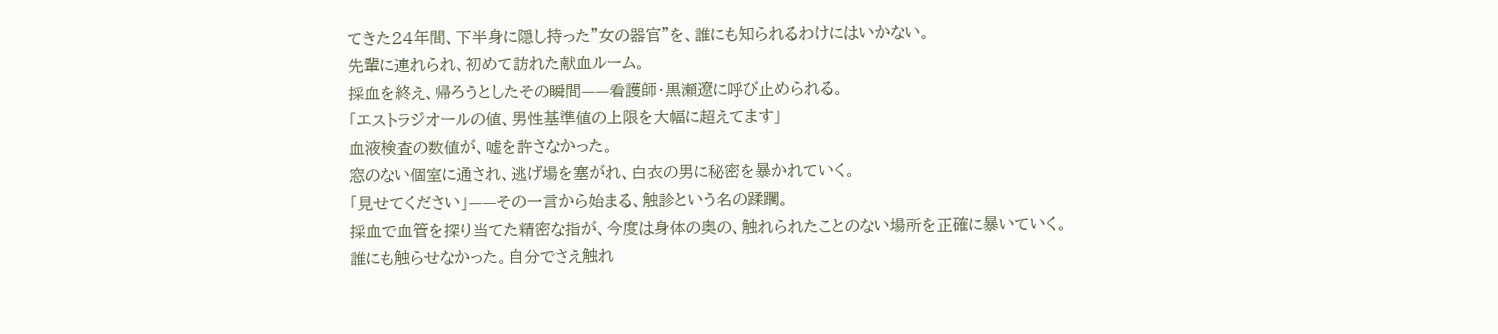てきた24年間、下半身に隠し持った”女の器官”を、誰にも知られるわけにはいかない。
先輩に連れられ、初めて訪れた献血ルーム。
採血を終え、帰ろうとしたその瞬間——看護師・黒瀬遼に呼び止められる。
「エストラジオールの値、男性基準値の上限を大幅に超えてます」
血液検査の数値が、嘘を許さなかった。
窓のない個室に通され、逃げ場を塞がれ、白衣の男に秘密を暴かれていく。
「見せてください」——その一言から始まる、触診という名の蹂躙。
採血で血管を探り当てた精密な指が、今度は身体の奥の、触れられたことのない場所を正確に暴いていく。
誰にも触らせなかった。自分でさえ触れ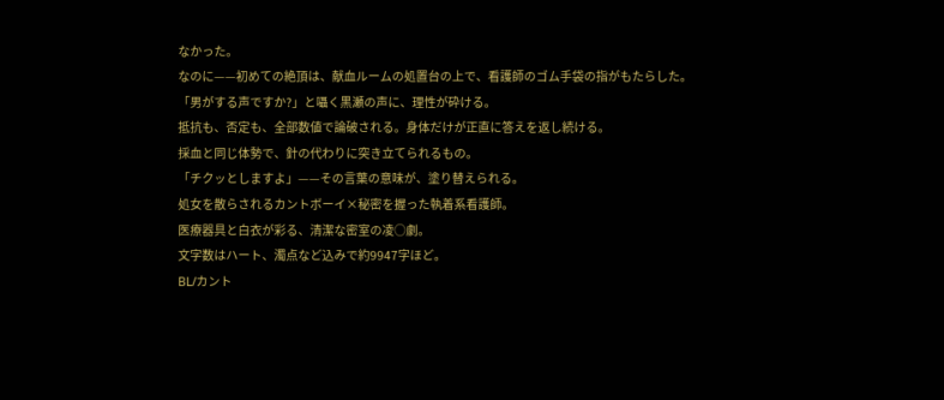なかった。
なのに——初めての絶頂は、献血ルームの処置台の上で、看護師のゴム手袋の指がもたらした。
「男がする声ですか?」と囁く黒瀬の声に、理性が砕ける。
抵抗も、否定も、全部数値で論破される。身体だけが正直に答えを返し続ける。
採血と同じ体勢で、針の代わりに突き立てられるもの。
「チクッとしますよ」——その言葉の意味が、塗り替えられる。
処女を散らされるカントボーイ×秘密を握った執着系看護師。
医療器具と白衣が彩る、清潔な密室の凌○劇。
文字数はハート、濁点など込みで約9947字ほど。
BL/カント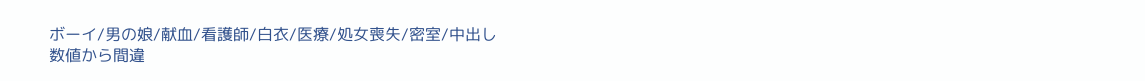ボーイ/男の娘/献血/看護師/白衣/医療/処女喪失/密室/中出し
数値から間違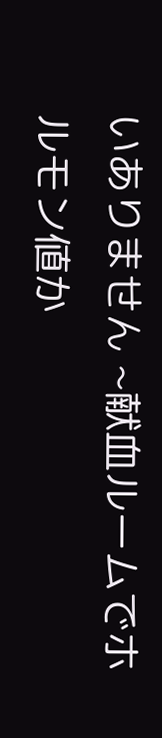いありません ~献血ルームでホルモン値か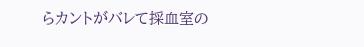らカントがバレて採血室の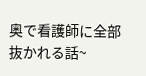奥で看護師に全部抜かれる話~